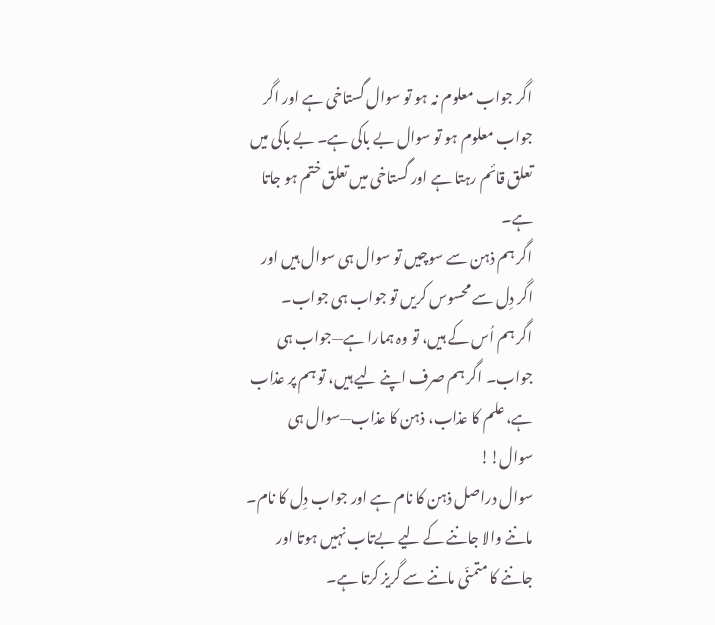اگر جواب معلوم نہ ہو تو سوال گستاخی ہے اور اگر جواب معلوم ہو تو سوال بے باکی ہے۔ بے باکی میں تعلق قائم رہتا ہے اور گستاخی میں تعلق ختم ہو جاتا ہے۔
اگر ہم ذہن سے سوچیں تو سوال ہی سوال ہیں اور اگر دِل سے محسوس کریں تو جواب ہی جواب۔
اگر ہم اُس کے ہیں، تو وہ ہمارا ہے—جواب ہی جواب۔ اگر ہم صرف اپنے لیے ہیں، تو ہم پر عذاب ہے، علم کا عذاب، ذہن کا عذاب—سوال ہی سوال!!
سوال دراصل ذہن کا نام ہے اور جواب دِل کا نام۔ ماننے والا جاننے کے لیے بےتاب نہیں ہوتا اور جاننے کا متمنّی ماننے سے گریز کرتا ہے۔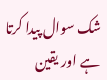شک سوال پیدا کرتا ہے اور یقین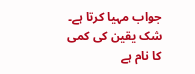جواب مہیا کرتا ہے۔ شک یقین کی کمی کا نام ہے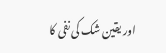اور یقین شک کی نفی کا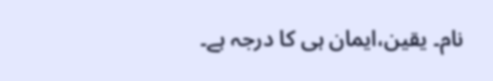نام۔ یقین،ایمان ہی کا درجہ ہے۔